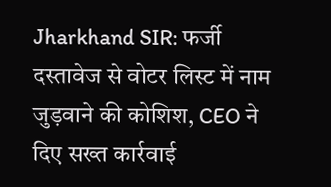Jharkhand SIR: फर्जी दस्तावेज से वोटर लिस्ट में नाम जुड़वाने की कोशिश, CEO ने दिए सख्त कार्रवाई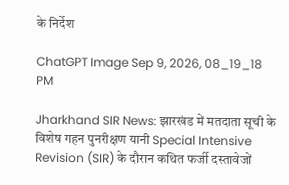के निर्देश

ChatGPT Image Sep 9, 2026, 08_19_18 PM

Jharkhand SIR News: झारखंड में मतदाता सूची के विशेष गहन पुनरीक्षण यानी Special Intensive Revision (SIR) के दौरान कथित फर्जी दस्तावेजों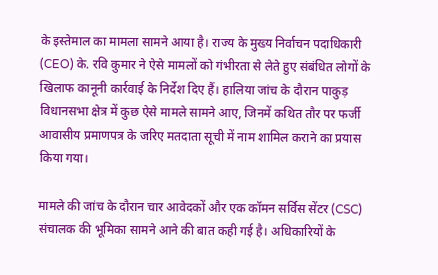के इस्तेमाल का मामला सामने आया है। राज्य के मुख्य निर्वाचन पदाधिकारी (CEO) के. रवि कुमार ने ऐसे मामलों को गंभीरता से लेते हुए संबंधित लोगों के खिलाफ कानूनी कार्रवाई के निर्देश दिए हैं। हालिया जांच के दौरान पाकुड़ विधानसभा क्षेत्र में कुछ ऐसे मामले सामने आए, जिनमें कथित तौर पर फर्जी आवासीय प्रमाणपत्र के जरिए मतदाता सूची में नाम शामिल कराने का प्रयास किया गया।

मामले की जांच के दौरान चार आवेदकों और एक कॉमन सर्विस सेंटर (CSC) संचालक की भूमिका सामने आने की बात कही गई है। अधिकारियों के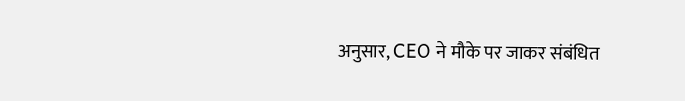अनुसार, CEO ने मौके पर जाकर संबंधित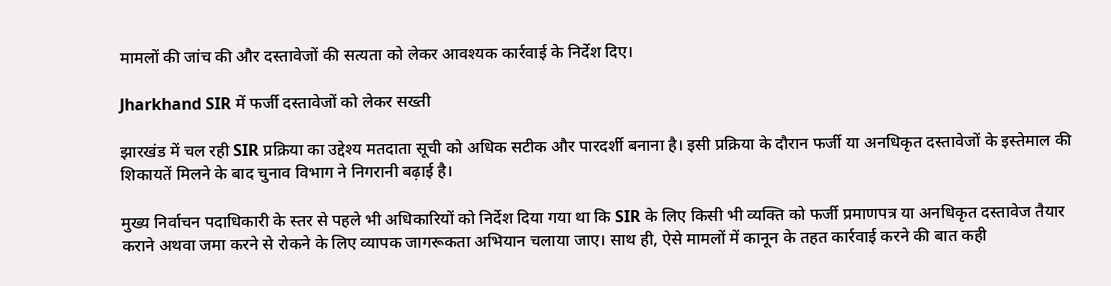मामलों की जांच की और दस्तावेजों की सत्यता को लेकर आवश्यक कार्रवाई के निर्देश दिए।

Jharkhand SIR में फर्जी दस्तावेजों को लेकर सख्ती

झारखंड में चल रही SIR प्रक्रिया का उद्देश्य मतदाता सूची को अधिक सटीक और पारदर्शी बनाना है। इसी प्रक्रिया के दौरान फर्जी या अनधिकृत दस्तावेजों के इस्तेमाल की शिकायतें मिलने के बाद चुनाव विभाग ने निगरानी बढ़ाई है।

मुख्य निर्वाचन पदाधिकारी के स्तर से पहले भी अधिकारियों को निर्देश दिया गया था कि SIR के लिए किसी भी व्यक्ति को फर्जी प्रमाणपत्र या अनधिकृत दस्तावेज तैयार कराने अथवा जमा करने से रोकने के लिए व्यापक जागरूकता अभियान चलाया जाए। साथ ही, ऐसे मामलों में कानून के तहत कार्रवाई करने की बात कही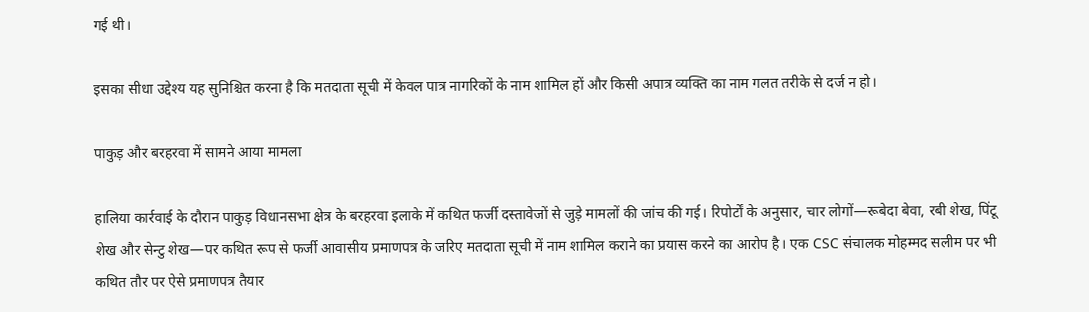गई थी।

इसका सीधा उद्देश्य यह सुनिश्चित करना है कि मतदाता सूची में केवल पात्र नागरिकों के नाम शामिल हों और किसी अपात्र व्यक्ति का नाम गलत तरीके से दर्ज न हो।

पाकुड़ और बरहरवा में सामने आया मामला

हालिया कार्रवाई के दौरान पाकुड़ विधानसभा क्षेत्र के बरहरवा इलाके में कथित फर्जी दस्तावेजों से जुड़े मामलों की जांच की गई। रिपोर्टों के अनुसार, चार लोगों—रूबेदा बेवा, रबी शेख, पिंटू शेख और सेन्टु शेख—पर कथित रूप से फर्जी आवासीय प्रमाणपत्र के जरिए मतदाता सूची में नाम शामिल कराने का प्रयास करने का आरोप है। एक CSC संचालक मोहम्मद सलीम पर भी कथित तौर पर ऐसे प्रमाणपत्र तैयार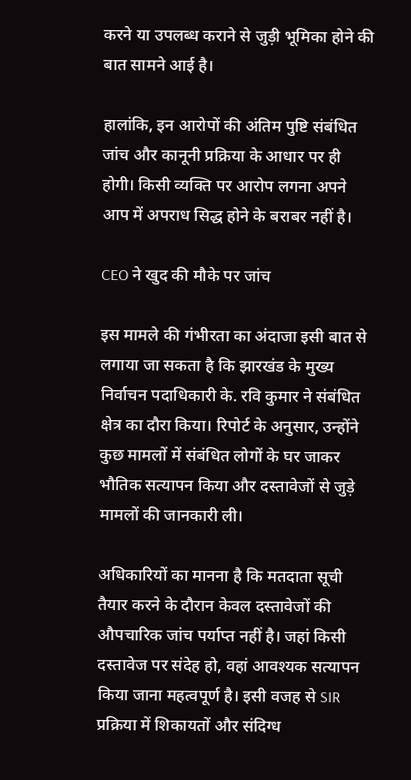करने या उपलब्ध कराने से जुड़ी भूमिका होने की बात सामने आई है।

हालांकि, इन आरोपों की अंतिम पुष्टि संबंधित जांच और कानूनी प्रक्रिया के आधार पर ही होगी। किसी व्यक्ति पर आरोप लगना अपने आप में अपराध सिद्ध होने के बराबर नहीं है।

CEO ने खुद की मौके पर जांच

इस मामले की गंभीरता का अंदाजा इसी बात से लगाया जा सकता है कि झारखंड के मुख्य निर्वाचन पदाधिकारी के. रवि कुमार ने संबंधित क्षेत्र का दौरा किया। रिपोर्ट के अनुसार, उन्होंने कुछ मामलों में संबंधित लोगों के घर जाकर भौतिक सत्यापन किया और दस्तावेजों से जुड़े मामलों की जानकारी ली।

अधिकारियों का मानना है कि मतदाता सूची तैयार करने के दौरान केवल दस्तावेजों की औपचारिक जांच पर्याप्त नहीं है। जहां किसी दस्तावेज पर संदेह हो, वहां आवश्यक सत्यापन किया जाना महत्वपूर्ण है। इसी वजह से SIR प्रक्रिया में शिकायतों और संदिग्ध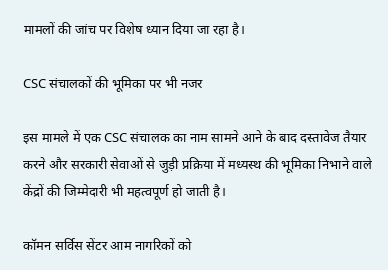मामलों की जांच पर विशेष ध्यान दिया जा रहा है।

CSC संचालकों की भूमिका पर भी नजर

इस मामले में एक CSC संचालक का नाम सामने आने के बाद दस्तावेज तैयार करने और सरकारी सेवाओं से जुड़ी प्रक्रिया में मध्यस्थ की भूमिका निभाने वाले केंद्रों की जिम्मेदारी भी महत्वपूर्ण हो जाती है।

कॉमन सर्विस सेंटर आम नागरिकों को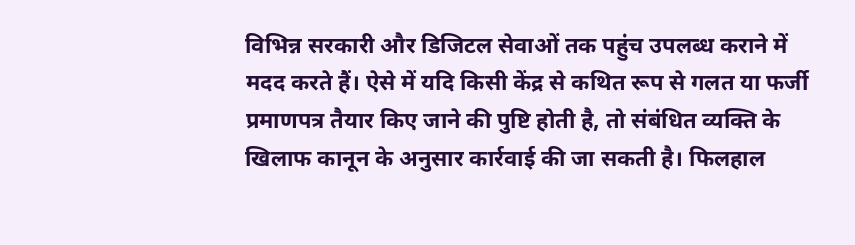विभिन्न सरकारी और डिजिटल सेवाओं तक पहुंच उपलब्ध कराने में मदद करते हैं। ऐसे में यदि किसी केंद्र से कथित रूप से गलत या फर्जी प्रमाणपत्र तैयार किए जाने की पुष्टि होती है, तो संबंधित व्यक्ति के खिलाफ कानून के अनुसार कार्रवाई की जा सकती है। फिलहाल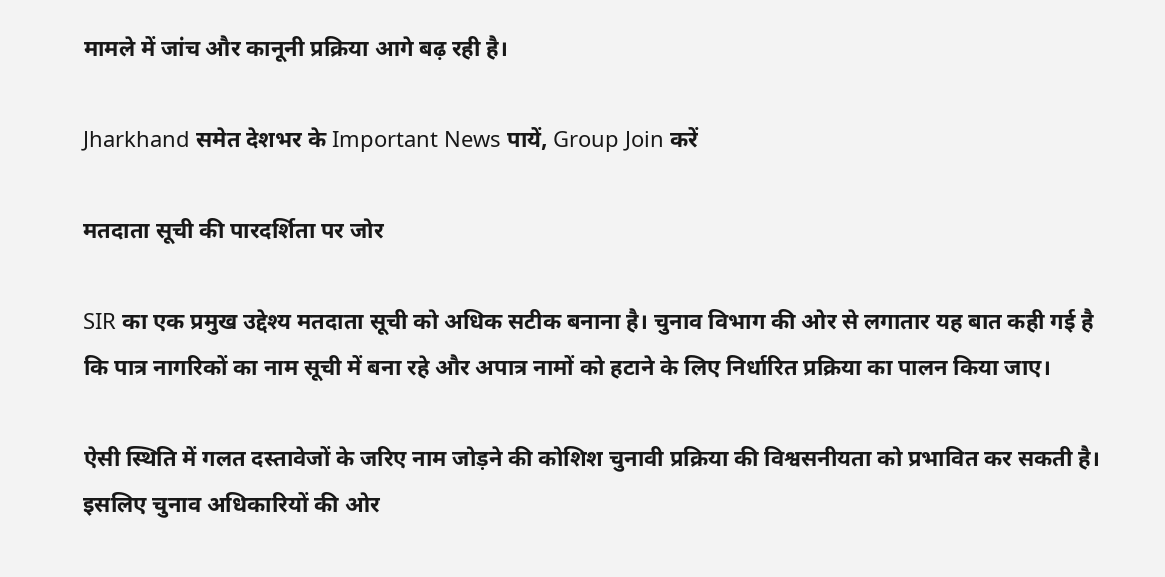मामले में जांच और कानूनी प्रक्रिया आगे बढ़ रही है।

Jharkhand समेत देशभर के Important News पायें, Group Join करें

मतदाता सूची की पारदर्शिता पर जोर

SIR का एक प्रमुख उद्देश्य मतदाता सूची को अधिक सटीक बनाना है। चुनाव विभाग की ओर से लगातार यह बात कही गई है कि पात्र नागरिकों का नाम सूची में बना रहे और अपात्र नामों को हटाने के लिए निर्धारित प्रक्रिया का पालन किया जाए।

ऐसी स्थिति में गलत दस्तावेजों के जरिए नाम जोड़ने की कोशिश चुनावी प्रक्रिया की विश्वसनीयता को प्रभावित कर सकती है। इसलिए चुनाव अधिकारियों की ओर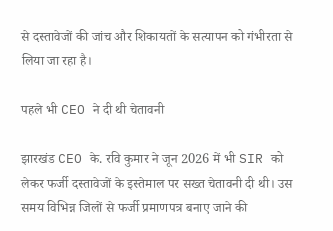से दस्तावेजों की जांच और शिकायतों के सत्यापन को गंभीरता से लिया जा रहा है।

पहले भी CEO ने दी थी चेतावनी

झारखंड CEO के. रवि कुमार ने जून 2026 में भी SIR को लेकर फर्जी दस्तावेजों के इस्तेमाल पर सख्त चेतावनी दी थी। उस समय विभिन्न जिलों से फर्जी प्रमाणपत्र बनाए जाने की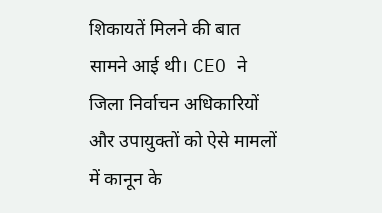शिकायतें मिलने की बात सामने आई थी। CEO ने जिला निर्वाचन अधिकारियों और उपायुक्तों को ऐसे मामलों में कानून के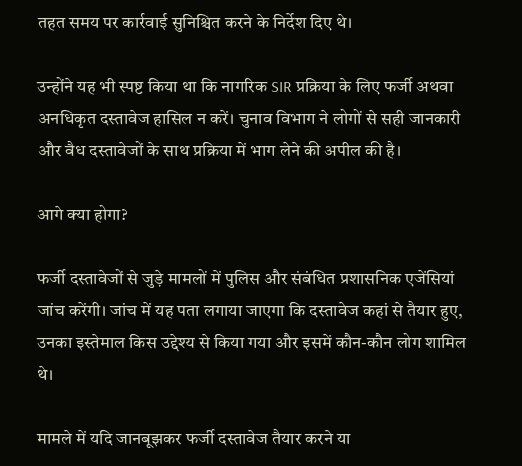तहत समय पर कार्रवाई सुनिश्चित करने के निर्देश दिए थे।

उन्होंने यह भी स्पष्ट किया था कि नागरिक SIR प्रक्रिया के लिए फर्जी अथवा अनधिकृत दस्तावेज हासिल न करें। चुनाव विभाग ने लोगों से सही जानकारी और वैध दस्तावेजों के साथ प्रक्रिया में भाग लेने की अपील की है।

आगे क्या होगा?

फर्जी दस्तावेजों से जुड़े मामलों में पुलिस और संबंधित प्रशासनिक एजेंसियां जांच करेंगी। जांच में यह पता लगाया जाएगा कि दस्तावेज कहां से तैयार हुए, उनका इस्तेमाल किस उद्देश्य से किया गया और इसमें कौन-कौन लोग शामिल थे।

मामले में यदि जानबूझकर फर्जी दस्तावेज तैयार करने या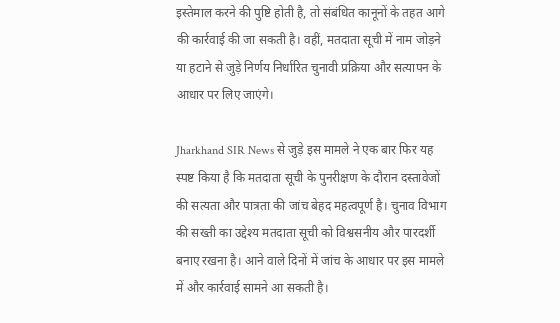इस्तेमाल करने की पुष्टि होती है, तो संबंधित कानूनों के तहत आगे की कार्रवाई की जा सकती है। वहीं, मतदाता सूची में नाम जोड़ने या हटाने से जुड़े निर्णय निर्धारित चुनावी प्रक्रिया और सत्यापन के आधार पर लिए जाएंगे।

Jharkhand SIR News से जुड़े इस मामले ने एक बार फिर यह स्पष्ट किया है कि मतदाता सूची के पुनरीक्षण के दौरान दस्तावेजों की सत्यता और पात्रता की जांच बेहद महत्वपूर्ण है। चुनाव विभाग की सख्ती का उद्देश्य मतदाता सूची को विश्वसनीय और पारदर्शी बनाए रखना है। आने वाले दिनों में जांच के आधार पर इस मामले में और कार्रवाई सामने आ सकती है।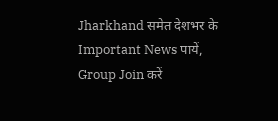Jharkhand समेत देशभर के Important News पायें, Group Join करें